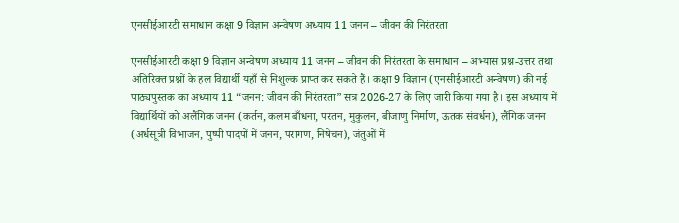एनसीईआरटी समाधान कक्षा 9 विज्ञान अन्वेषण अध्याय 11 जनन – जीवन की निरंतरता

एनसीईआरटी कक्षा 9 विज्ञान अन्वेषण अध्याय 11 जनन – जीवन की निरंतरता के समाधान – अभ्यास प्रश्न-उत्तर तथा अतिरिक्त प्रश्नों के हल विद्यार्थी यहाँ से निशुल्क प्राप्त कर सकते हैं। कक्षा 9 विज्ञान (एनसीईआरटी अन्वेषण) की नई पाठ्यपुस्तक का अध्याय 11 “जनन: जीवन की निरंतरता” सत्र 2026-27 के लिए जारी किया गया है। इस अध्याय में विद्यार्थियों को अलैंगिक जनन (कर्तन, कलम बाँधना, परतन, मुकुलन, बीजाणु निर्माण, ऊतक संवर्धन), लैंगिक जनन (अर्धसूत्री विभाजन, पुष्पी पादपों में जनन, परागण, निषेचन), जंतुओं में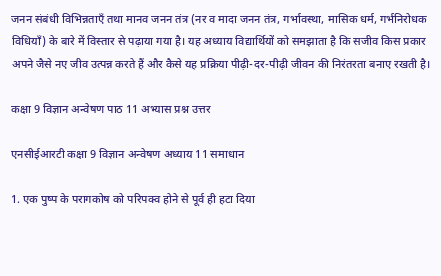जनन संबंधी विभिन्नताएँ तथा मानव जनन तंत्र (नर व मादा जनन तंत्र, गर्भावस्था, मासिक धर्म, गर्भनिरोधक विधियाँ) के बारे में विस्तार से पढ़ाया गया है। यह अध्याय विद्यार्थियों को समझाता है कि सजीव किस प्रकार अपने जैसे नए जीव उत्पन्न करते हैं और कैसे यह प्रक्रिया पीढ़ी-दर-पीढ़ी जीवन की निरंतरता बनाए रखती है।

कक्षा 9 विज्ञान अन्वेषण पाठ 11 अभ्यास प्रश्न उत्तर

एनसीईआरटी कक्षा 9 विज्ञान अन्वेषण अध्याय 11 समाधान

1. एक पुष्प के परागकोष को परिपक्व होने से पूर्व ही हटा दिया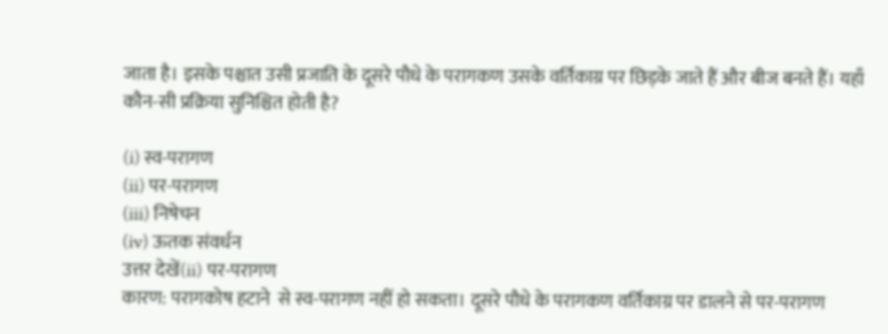जाता है। इसके पश्चात उसी प्रजाति के दूसरे पौधे के परागकण उसके वर्तिकाग्र पर छिड़के जाते हैं और बीज बनते हैं। यहाँ कौन-सी प्रक्रिया सुनिश्चित होती है?

(i) स्व-परागण
(ii) पर-परागण
(iii) निषेचन
(iv) ऊतक संवर्धन
उत्तर देखें(ii) पर-परागण
कारण: परागकोष हटाने  से स्व-परागण नहीं हो सकता। दूसरे पौधे के परागकण वर्तिकाग्र पर डालने से पर-परागण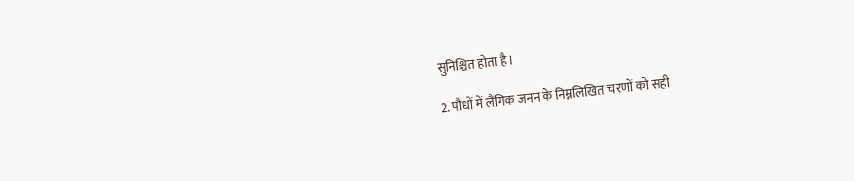सुनिश्चित होता है।

2. पौधों में लैंगिक जनन के निम्नलिखित चरणों को सही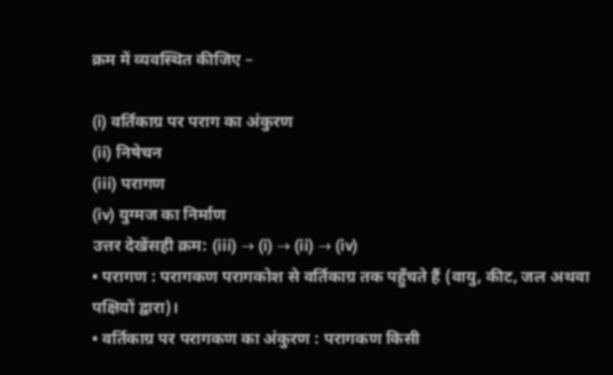क्रम में व्यवस्थित कीजिए –

(i) वर्तिकाग्र पर पराग का अंकुरण
(ii) निषेचन
(iii) परागण
(iv) युग्मज का निर्माण
उत्तर देखेंसही क्रम: (iii) → (i) → (ii) → (iv)
• परागण : परागकण परागकोश से वर्तिकाग्र तक पहुँचते हैं (वायु, कीट, जल अथवा पक्षियों द्वारा)।
• वर्तिकाग्र पर परागकण का अंकुरण : परागकण किसी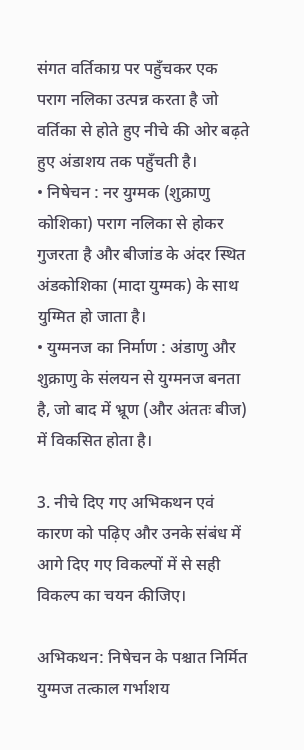संगत वर्तिकाग्र पर पहुँचकर एक पराग नलिका उत्पन्न करता है जो वर्तिका से होते हुए नीचे की ओर बढ़ते हुए अंडाशय तक पहुँचती है।
• निषेचन : नर युग्मक (शुक्राणु कोशिका) पराग नलिका से होकर गुजरता है और बीजांड के अंदर स्थित अंडकोशिका (मादा युग्मक) के साथ युग्मित हो जाता है।
• युग्मनज का निर्माण : अंडाणु और शुक्राणु के संलयन से युग्मनज बनता है, जो बाद में भ्रूण (और अंततः बीज) में विकसित होता है।

3. नीचे दिए गए अभिकथन एवं कारण को पढ़िए और उनके संबंध में आगे दिए गए विकल्पों में से सही विकल्प का चयन कीजिए।

अभिकथन: निषेचन के पश्चात निर्मित युग्मज तत्काल गर्भाशय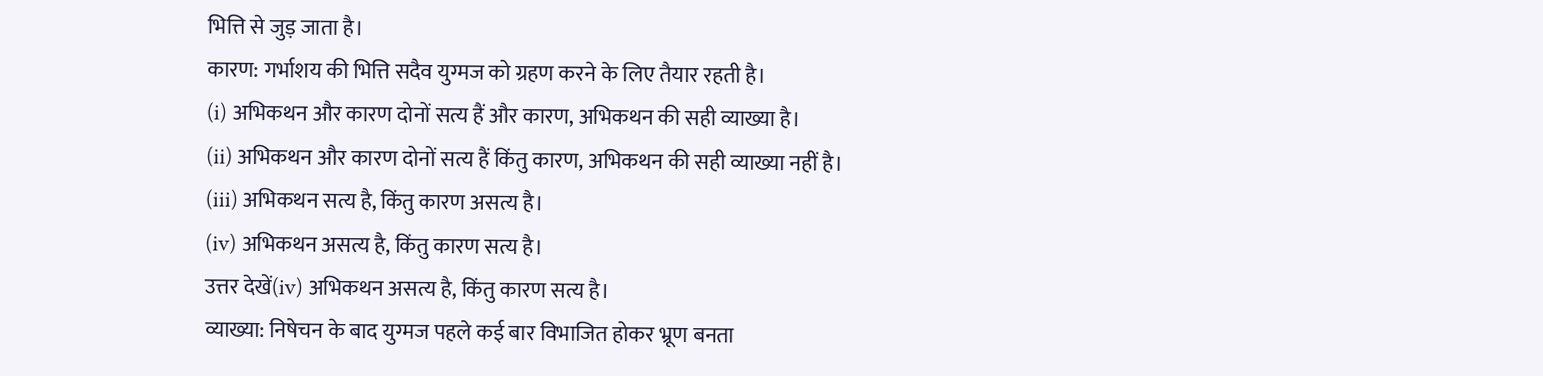भित्ति से जुड़ जाता है।
कारण: गर्भाशय की भित्ति सदैव युग्मज को ग्रहण करने के लिए तैयार रहती है।
(i) अभिकथन और कारण दोनों सत्य हैं और कारण, अभिकथन की सही व्याख्या है।
(ii) अभिकथन और कारण दोनों सत्य हैं किंतु कारण, अभिकथन की सही व्याख्या नहीं है।
(iii) अभिकथन सत्य है, किंतु कारण असत्य है।
(iv) अभिकथन असत्य है, किंतु कारण सत्य है।
उत्तर देखें(iv) अभिकथन असत्य है, किंतु कारण सत्य है।
व्याख्या: निषेचन के बाद युग्मज पहले कई बार विभाजित होकर भ्रूण बनता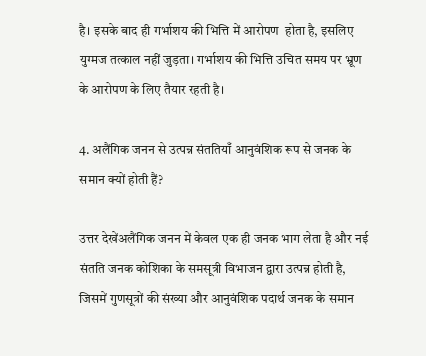है। इसके बाद ही गर्भाशय की भित्ति में आरोपण  होता है, इसलिए युग्मज तत्काल नहीं जुड़ता। गर्भाशय की भित्ति उचित समय पर भ्रूण के आरोपण के लिए तैयार रहती है।

4. अलैंगिक जनन से उत्पन्न संततियाँ आनुवंशिक रूप से जनक के समान क्यों होती हैं?

उत्तर देखेंअलैंगिक जनन में केवल एक ही जनक भाग लेता है और नई संतति जनक कोशिका के समसूत्री विभाजन द्वारा उत्पन्न होती है, जिसमें गुणसूत्रों की संख्या और आनुवंशिक पदार्थ जनक के समान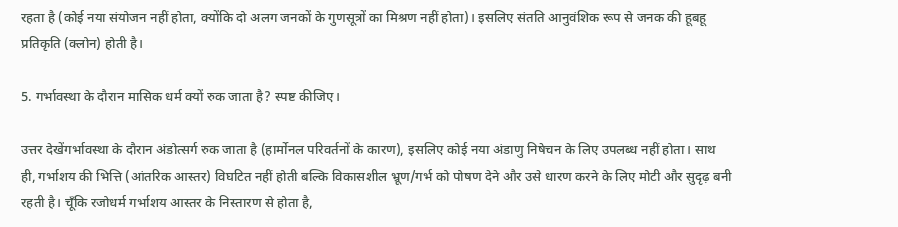रहता है (कोई नया संयोजन नहीं होता, क्योंकि दो अलग जनकों के गुणसूत्रों का मिश्रण नहीं होता)। इसलिए संतति आनुवंशिक रूप से जनक की हूबहू प्रतिकृति (क्लोन) होती है।

5. गर्भावस्था के दौरान मासिक धर्म क्यों रुक जाता है? स्पष्ट कीजिए।

उत्तर देखेंगर्भावस्था के दौरान अंडोत्सर्ग रुक जाता है (हार्मोनल परिवर्तनों के कारण), इसलिए कोई नया अंडाणु निषेचन के लिए उपलब्ध नहीं होता। साथ ही, गर्भाशय की भित्ति (आंतरिक आस्तर) विघटित नहीं होती बल्कि विकासशील भ्रूण/गर्भ को पोषण देने और उसे धारण करने के लिए मोटी और सुदृढ़ बनी रहती है। चूँकि रजोधर्म गर्भाशय आस्तर के निस्तारण से होता है,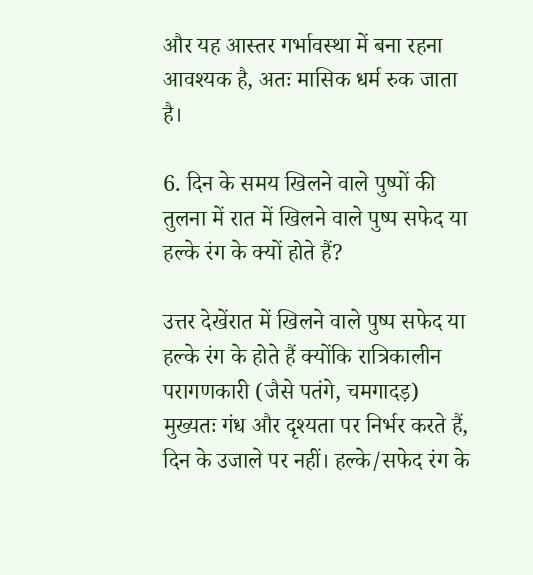और यह आस्तर गर्भावस्था में बना रहना आवश्यक है, अतः मासिक धर्म रुक जाता है।

6. दिन के समय खिलने वाले पुष्पों की तुलना में रात में खिलने वाले पुष्प सफेद या हल्के रंग के क्यों होते हैं?

उत्तर देखेंरात में खिलने वाले पुष्प सफेद या हल्के रंग के होते हैं क्योंकि रात्रिकालीन परागणकारी (जैसे पतंगे, चमगादड़) मुख्यतः गंध और दृश्यता पर निर्भर करते हैं, दिन के उजाले पर नहीं। हल्के/सफेद रंग के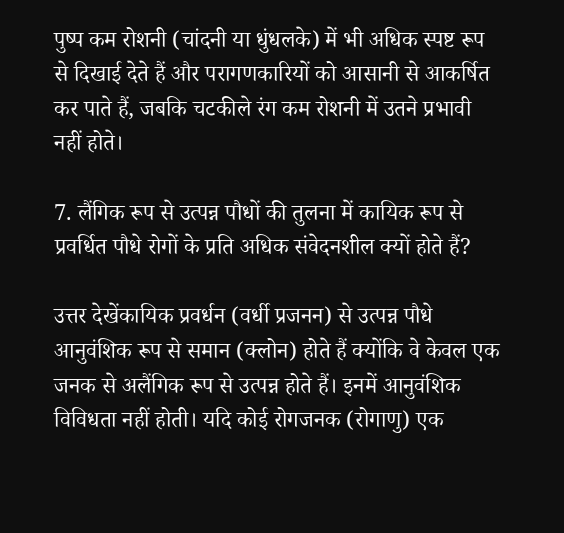पुष्प कम रोशनी (चांदनी या धुंधलके) में भी अधिक स्पष्ट रूप से दिखाई देते हैं और परागणकारियों को आसानी से आकर्षित कर पाते हैं, जबकि चटकीले रंग कम रोशनी में उतने प्रभावी नहीं होते।

7. लैंगिक रूप से उत्पन्न पौधों की तुलना में कायिक रूप से प्रवर्धित पौधे रोगों के प्रति अधिक संवेदनशील क्यों होते हैं?

उत्तर देखेंकायिक प्रवर्धन (वर्धी प्रजनन) से उत्पन्न पौधे आनुवंशिक रूप से समान (क्लोन) होते हैं क्योंकि वे केवल एक जनक से अलैंगिक रूप से उत्पन्न होते हैं। इनमें आनुवंशिक विविधता नहीं होती। यदि कोई रोगजनक (रोगाणु) एक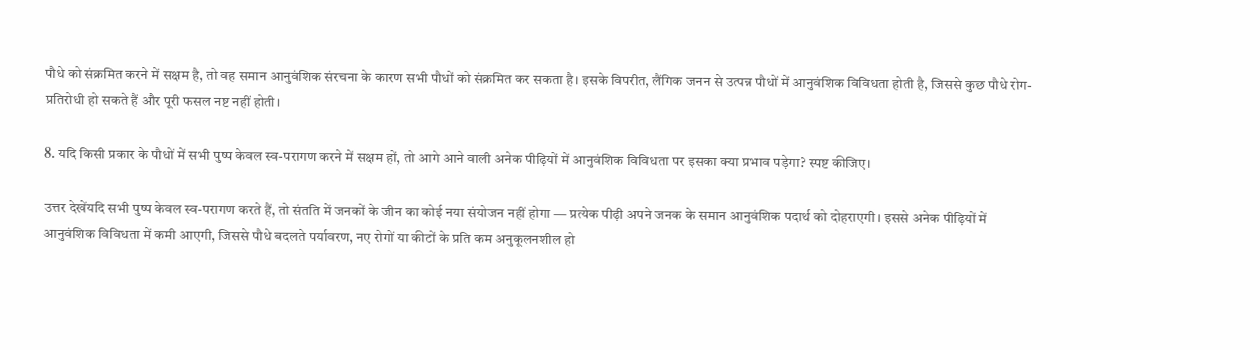पौधे को संक्रमित करने में सक्षम है, तो वह समान आनुवंशिक संरचना के कारण सभी पौधों को संक्रमित कर सकता है। इसके विपरीत, लैंगिक जनन से उत्पन्न पौधों में आनुवंशिक विविधता होती है, जिससे कुछ पौधे रोग-प्रतिरोधी हो सकते हैं और पूरी फसल नष्ट नहीं होती।

8. यदि किसी प्रकार के पौधों में सभी पुष्प केवल स्व-परागण करने में सक्षम हों, तो आगे आने वाली अनेक पीढ़ियों में आनुवंशिक विविधता पर इसका क्या प्रभाव पड़ेगा? स्पष्ट कीजिए।

उत्तर देखेंयदि सभी पुष्प केवल स्व-परागण करते हैं, तो संतति में जनकों के जीन का कोई नया संयोजन नहीं होगा — प्रत्येक पीढ़ी अपने जनक के समान आनुवंशिक पदार्थ को दोहराएगी। इससे अनेक पीढ़ियों में आनुवंशिक विविधता में कमी आएगी, जिससे पौधे बदलते पर्यावरण, नए रोगों या कीटों के प्रति कम अनुकूलनशील हो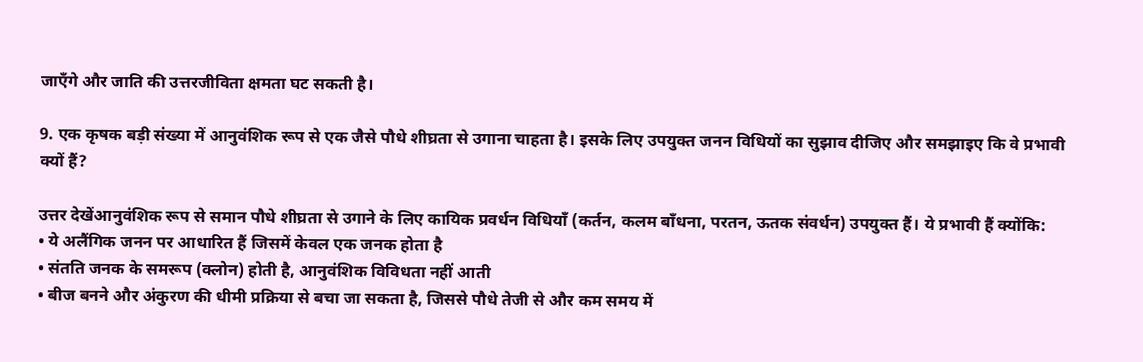जाएँगे और जाति की उत्तरजीविता क्षमता घट सकती है।

9. एक कृषक बड़ी संख्या में आनुवंशिक रूप से एक जैसे पौधे शीघ्रता से उगाना चाहता है। इसके लिए उपयुक्त जनन विधियों का सुझाव दीजिए और समझाइए कि वे प्रभावी क्यों हैं?

उत्तर देखेंआनुवंशिक रूप से समान पौधे शीघ्रता से उगाने के लिए कायिक प्रवर्धन विधियाँ (कर्तन, कलम बाँधना, परतन, ऊतक संवर्धन) उपयुक्त हैं। ये प्रभावी हैं क्योंकि:
• ये अलैंगिक जनन पर आधारित हैं जिसमें केवल एक जनक होता है
• संतति जनक के समरूप (क्लोन) होती है, आनुवंशिक विविधता नहीं आती
• बीज बनने और अंकुरण की धीमी प्रक्रिया से बचा जा सकता है, जिससे पौधे तेजी से और कम समय में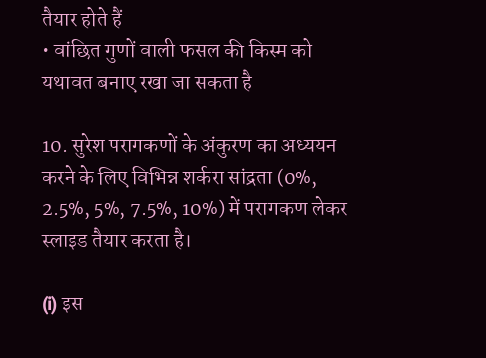तैयार होते हैं
• वांछित गुणों वाली फसल की किस्म को यथावत बनाए रखा जा सकता है

10. सुरेश परागकणों के अंकुरण का अध्ययन करने के लिए विभिन्न शर्करा सांद्रता (0%, 2.5%, 5%, 7.5%, 10%) में परागकण लेकर स्लाइड तैयार करता है।

(i) इस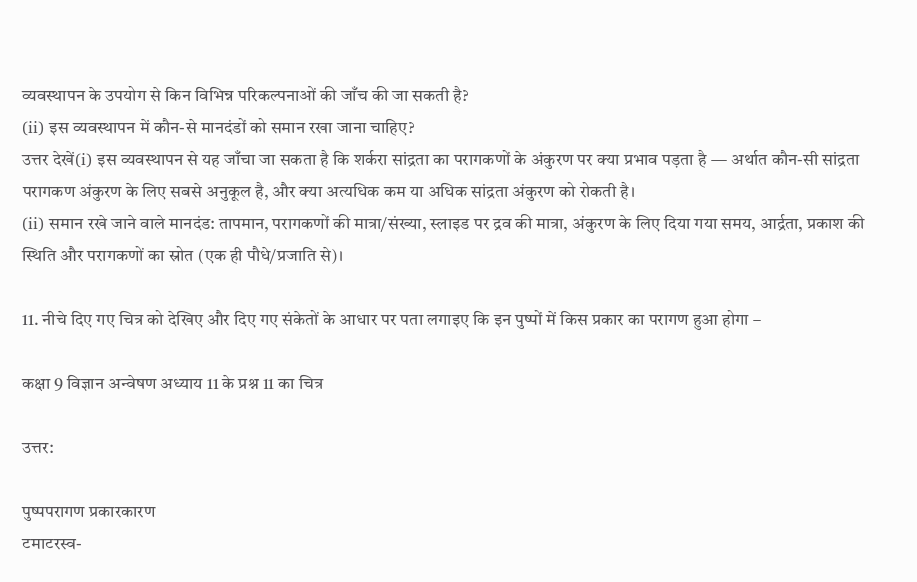व्यवस्थापन के उपयोग से किन विभिन्न परिकल्पनाओं की जाँच की जा सकती है?
(ii) इस व्यवस्थापन में कौन-से मानदंडों को समान रखा जाना चाहिए?
उत्तर देखें(i) इस व्यवस्थापन से यह जाँचा जा सकता है कि शर्करा सांद्रता का परागकणों के अंकुरण पर क्या प्रभाव पड़ता है — अर्थात कौन-सी सांद्रता परागकण अंकुरण के लिए सबसे अनुकूल है, और क्या अत्यधिक कम या अधिक सांद्रता अंकुरण को रोकती है।
(ii) समान रखे जाने वाले मानदंड: तापमान, परागकणों की मात्रा/संख्या, स्लाइड पर द्रव की मात्रा, अंकुरण के लिए दिया गया समय, आर्द्रता, प्रकाश की स्थिति और परागकणों का स्रोत (एक ही पौधे/प्रजाति से)।

11. नीचे दिए गए चित्र को देखिए और दिए गए संकेतों के आधार पर पता लगाइए कि इन पुष्पों में किस प्रकार का परागण हुआ होगा –

कक्षा 9 विज्ञान अन्वेषण अध्याय 11 के प्रश्न 11 का चित्र

उत्तर:

पुष्पपरागण प्रकारकारण
टमाटरस्व-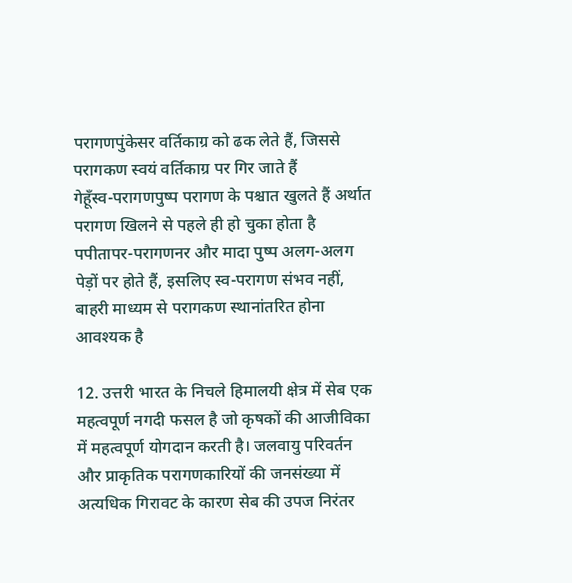परागणपुंकेसर वर्तिकाग्र को ढक लेते हैं, जिससे परागकण स्वयं वर्तिकाग्र पर गिर जाते हैं
गेहूँस्व-परागणपुष्प परागण के पश्चात खुलते हैं अर्थात परागण खिलने से पहले ही हो चुका होता है
पपीतापर-परागणनर और मादा पुष्प अलग-अलग पेड़ों पर होते हैं, इसलिए स्व-परागण संभव नहीं, बाहरी माध्यम से परागकण स्थानांतरित होना आवश्यक है

12. उत्तरी भारत के निचले हिमालयी क्षेत्र में सेब एक महत्वपूर्ण नगदी फसल है जो कृषकों की आजीविका में महत्वपूर्ण योगदान करती है। जलवायु परिवर्तन और प्राकृतिक परागणकारियों की जनसंख्या में अत्यधिक गिरावट के कारण सेब की उपज निरंतर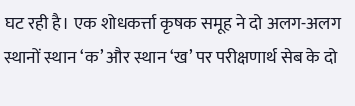घट रही है। एक शोधकर्त्ता कृषक समूह ने दो अलग-अलग स्थानों स्थान ‘क’ और स्थान ‘ख’ पर परीक्षणार्थ सेब के दो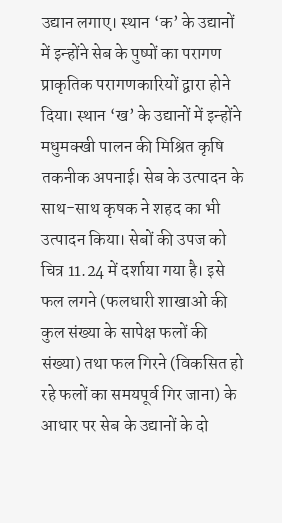उद्यान लगाए। स्थान ‘क’ के उद्यानों में इन्होंने सेब के पुष्पों का परागण प्राकृतिक परागणकारियों द्वारा होने दिया। स्थान ‘ख’ के उद्यानों में इन्होंने मधुमक्खी पालन की मिश्रित कृषि तकनीक अपनाई। सेब के उत्पादन के साथ-साथ कृषक ने शहद का भी उत्पादन किया। सेबों की उपज को चित्र 11.24 में दर्शाया गया है। इसे फल लगने (फलधारी शाखाओं की कुल संख्या के सापेक्ष फलों की संख्या) तथा फल गिरने (विकसित हो रहे फलों का समयपूर्व गिर जाना) के आधार पर सेब के उद्यानों के दो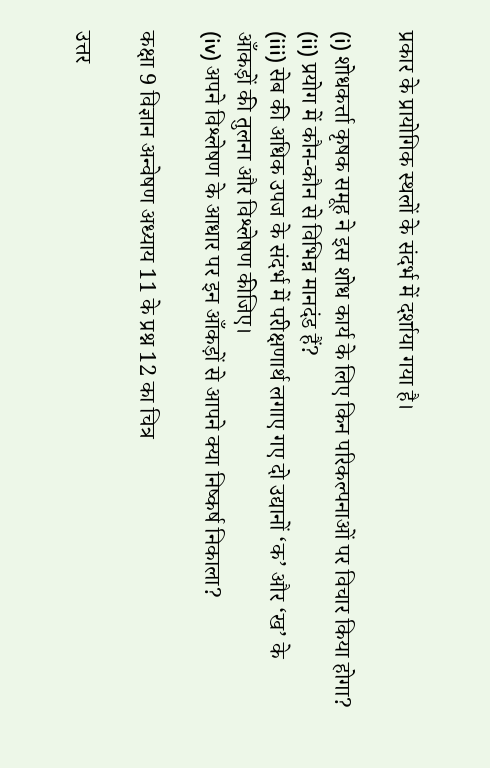प्रकार के प्रायोगिक स्थलों के संदर्भ में दर्शाया गया है।

(i) शोधकर्त्ता कृषक समूह ने इस शोध कार्य के लिए किन परिकल्पनाओं पर विचार किया होगा?
(ii) प्रयोग में कौन-कौन से विभिन्न मानदंड हैं?
(iii) सेब की अधिक उपज के संदर्भ में परीक्षणार्थ लगाए गए दो उद्यानों ‘क’ और ‘ख’ के आँकड़ों की तुलना और विश्लेषण कीजिए।
(iv) अपने विश्लेषण के आधार पर इन आँकड़ों से आपने क्या निष्कर्ष निकाला?

कक्षा 9 विज्ञान अन्वेषण अध्याय 11 के प्रश्न 12 का चित्र

उत्तर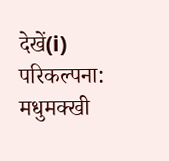देखें(i) परिकल्पना: मधुमक्खी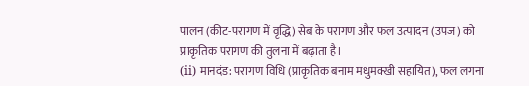पालन (कीट-परागण में वृद्धि) सेब के परागण और फल उत्पादन (उपज) को प्राकृतिक परागण की तुलना में बढ़ाता है।
(ii) मानदंड: परागण विधि (प्राकृतिक बनाम मधुमक्खी सहायित), फल लगना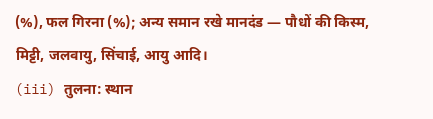(%), फल गिरना (%); अन्य समान रखे मानदंड — पौधों की किस्म, मिट्टी, जलवायु, सिंचाई, आयु आदि।
(iii) तुलना: स्थान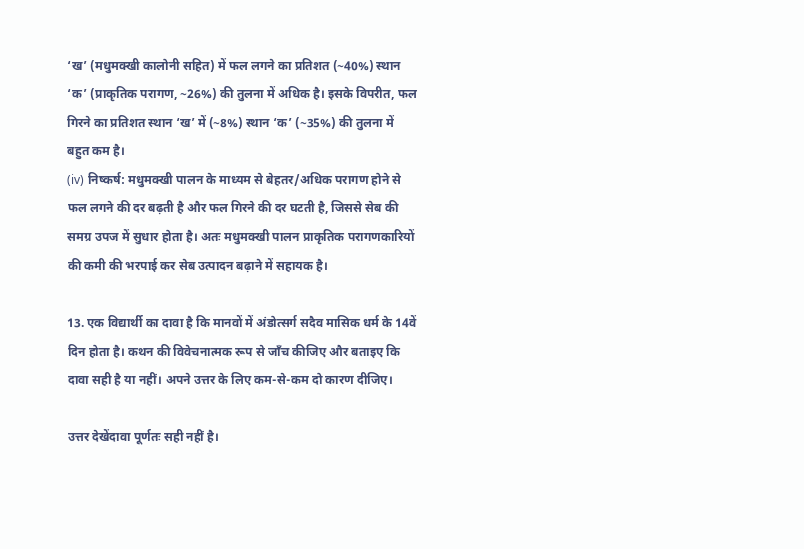‘ख’ (मधुमक्खी कालोनी सहित) में फल लगने का प्रतिशत (~40%) स्थान ‘क’ (प्राकृतिक परागण, ~26%) की तुलना में अधिक है। इसके विपरीत, फल गिरने का प्रतिशत स्थान ‘ख’ में (~8%) स्थान ‘क’ (~35%) की तुलना में बहुत कम है।
(iv) निष्कर्ष: मधुमक्खी पालन के माध्यम से बेहतर/अधिक परागण होने से फल लगने की दर बढ़ती है और फल गिरने की दर घटती है, जिससे सेब की समग्र उपज में सुधार होता है। अतः मधुमक्खी पालन प्राकृतिक परागणकारियों की कमी की भरपाई कर सेब उत्पादन बढ़ाने में सहायक है।

13. एक विद्यार्थी का दावा है कि मानवों में अंडोत्सर्ग सदैव मासिक धर्म के 14वें दिन होता है। कथन की विवेचनात्मक रूप से जाँच कीजिए और बताइए कि दावा सही है या नहीं। अपने उत्तर के लिए कम-से-कम दो कारण दीजिए।

उत्तर देखेंदावा पूर्णतः सही नहीं है।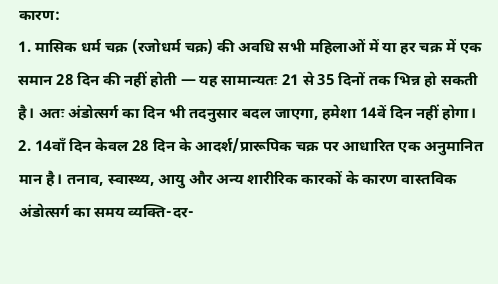कारण:
1. मासिक धर्म चक्र (रजोधर्म चक्र) की अवधि सभी महिलाओं में या हर चक्र में एक समान 28 दिन की नहीं होती — यह सामान्यतः 21 से 35 दिनों तक भिन्न हो सकती है। अतः अंडोत्सर्ग का दिन भी तदनुसार बदल जाएगा, हमेशा 14वें दिन नहीं होगा।
2. 14वाँ दिन केवल 28 दिन के आदर्श/प्रारूपिक चक्र पर आधारित एक अनुमानित मान है। तनाव, स्वास्थ्य, आयु और अन्य शारीरिक कारकों के कारण वास्तविक अंडोत्सर्ग का समय व्यक्ति-दर-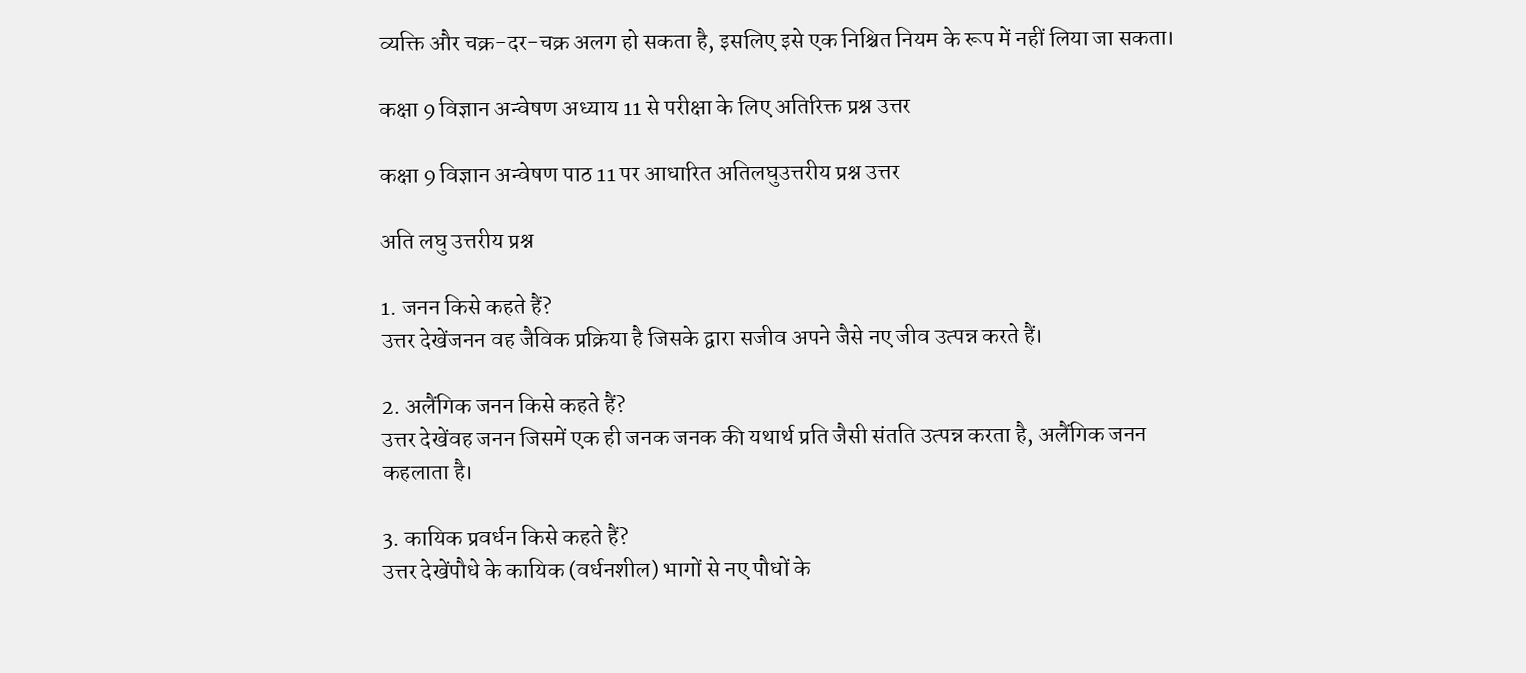व्यक्ति और चक्र-दर-चक्र अलग हो सकता है, इसलिए इसे एक निश्चित नियम के रूप में नहीं लिया जा सकता।

कक्षा 9 विज्ञान अन्वेषण अध्याय 11 से परीक्षा के लिए अतिरिक्त प्रश्न उत्तर

कक्षा 9 विज्ञान अन्वेषण पाठ 11 पर आधारित अतिलघुउत्तरीय प्रश्न उत्तर

अति लघु उत्तरीय प्रश्न

1. जनन किसे कहते हैं?
उत्तर देखेंजनन वह जैविक प्रक्रिया है जिसके द्वारा सजीव अपने जैसे नए जीव उत्पन्न करते हैं।

2. अलैंगिक जनन किसे कहते हैं?
उत्तर देखेंवह जनन जिसमें एक ही जनक जनक की यथार्थ प्रति जैसी संतति उत्पन्न करता है, अलैंगिक जनन कहलाता है।

3. कायिक प्रवर्धन किसे कहते हैं?
उत्तर देखेंपौधे के कायिक (वर्धनशील) भागों से नए पौधों के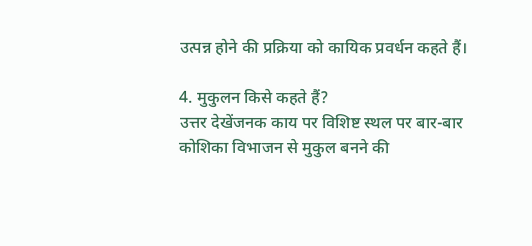उत्पन्न होने की प्रक्रिया को कायिक प्रवर्धन कहते हैं।

4. मुकुलन किसे कहते हैं?
उत्तर देखेंजनक काय पर विशिष्ट स्थल पर बार-बार कोशिका विभाजन से मुकुल बनने की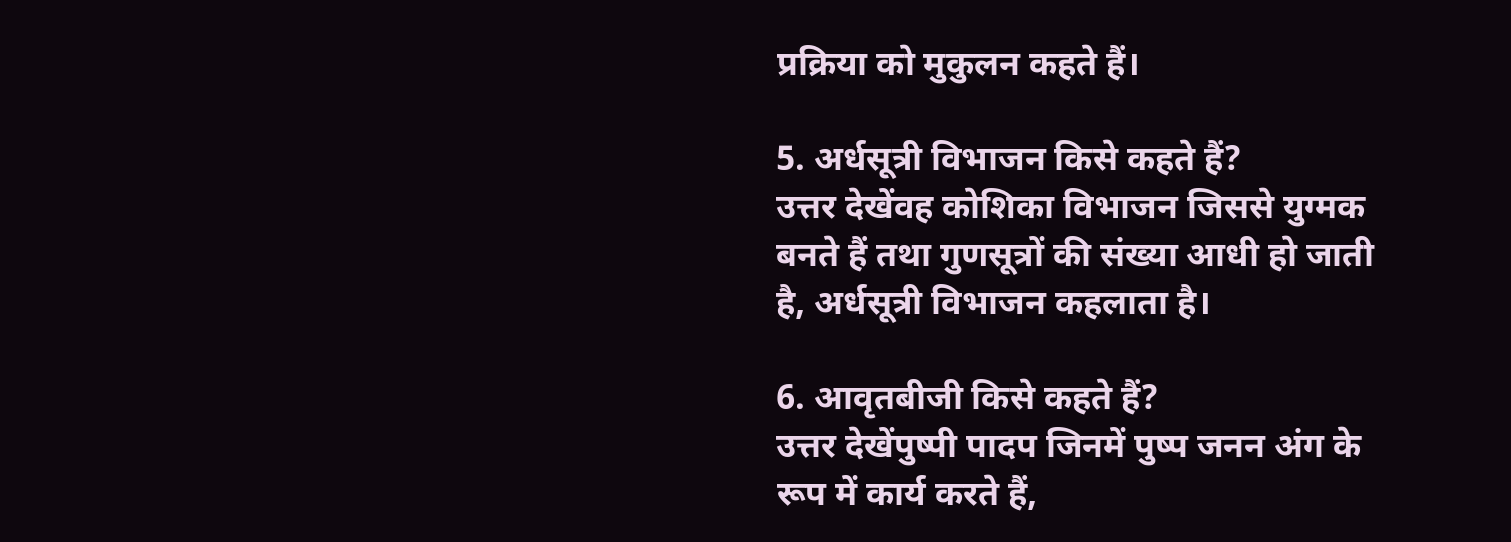प्रक्रिया को मुकुलन कहते हैं।

5. अर्धसूत्री विभाजन किसे कहते हैं?
उत्तर देखेंवह कोशिका विभाजन जिससे युग्मक बनते हैं तथा गुणसूत्रों की संख्या आधी हो जाती है, अर्धसूत्री विभाजन कहलाता है।

6. आवृतबीजी किसे कहते हैं?
उत्तर देखेंपुष्पी पादप जिनमें पुष्प जनन अंग के रूप में कार्य करते हैं,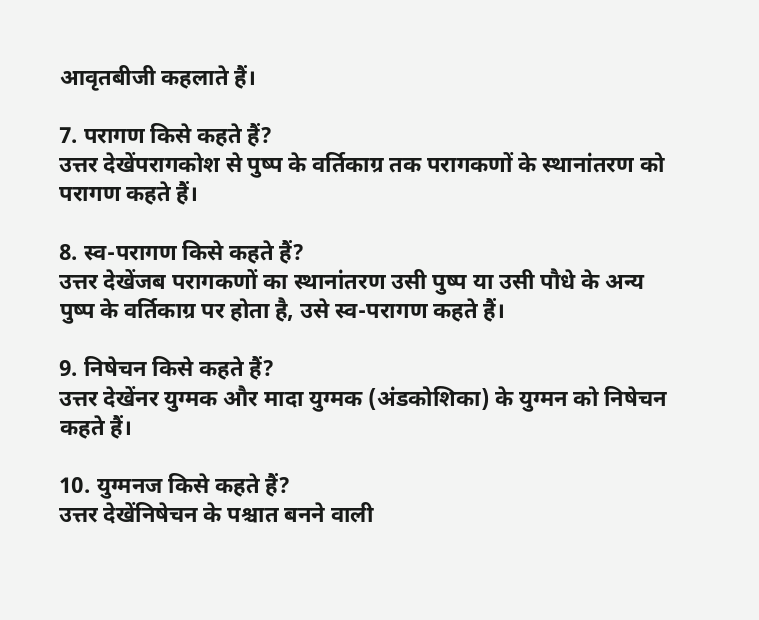आवृतबीजी कहलाते हैं।

7. परागण किसे कहते हैं?
उत्तर देखेंपरागकोश से पुष्प के वर्तिकाग्र तक परागकणों के स्थानांतरण को परागण कहते हैं।

8. स्व-परागण किसे कहते हैं?
उत्तर देखेंजब परागकणों का स्थानांतरण उसी पुष्प या उसी पौधे के अन्य पुष्प के वर्तिकाग्र पर होता है, उसे स्व-परागण कहते हैं।

9. निषेचन किसे कहते हैं?
उत्तर देखेंनर युग्मक और मादा युग्मक (अंडकोशिका) के युग्मन को निषेचन कहते हैं।

10. युग्मनज किसे कहते हैं?
उत्तर देखेंनिषेचन के पश्चात बनने वाली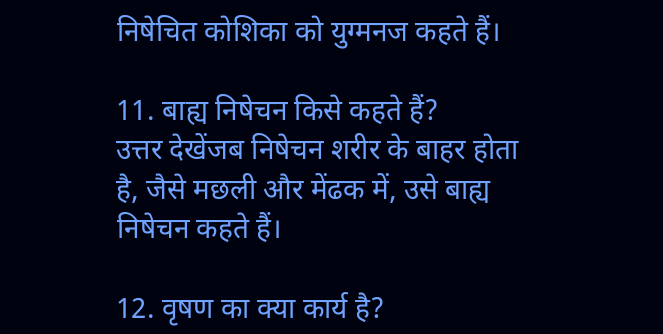निषेचित कोशिका को युग्मनज कहते हैं।

11. बाह्य निषेचन किसे कहते हैं?
उत्तर देखेंजब निषेचन शरीर के बाहर होता है, जैसे मछली और मेंढक में, उसे बाह्य निषेचन कहते हैं।

12. वृषण का क्या कार्य है?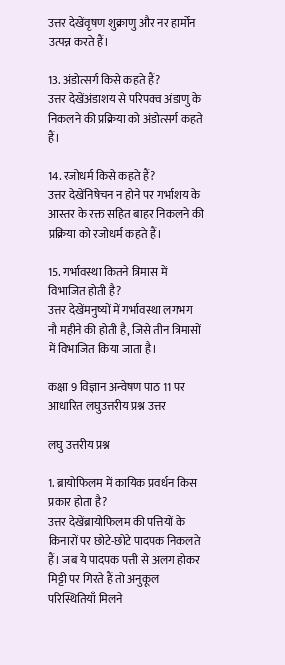उत्तर देखेंवृषण शुक्राणु और नर हार्मोन उत्पन्न करते हैं।

13. अंडोत्सर्ग किसे कहते हैं?
उत्तर देखेंअंडाशय से परिपक्व अंडाणु के निकलने की प्रक्रिया को अंडोत्सर्ग कहते हैं।

14. रजोधर्म किसे कहते हैं?
उत्तर देखेंनिषेचन न होने पर गर्भाशय के आस्तर के रक्त सहित बाहर निकलने की प्रक्रिया को रजोधर्म कहते हैं।

15. गर्भावस्था कितने त्रिमास में विभाजित होती है?
उत्तर देखेंमनुष्यों में गर्भावस्था लगभग नौ महीने की होती है, जिसे तीन त्रिमासों में विभाजित किया जाता है।

कक्षा 9 विज्ञान अन्वेषण पाठ 11 पर आधारित लघुउत्तरीय प्रश्न उत्तर

लघु उत्तरीय प्रश्न

1. ब्रायोफिलम में कायिक प्रवर्धन किस प्रकार होता है?
उत्तर देखेंब्रायोफिलम की पत्तियों के किनारों पर छोटे-छोटे पादपक निकलते हैं। जब ये पादपक पत्ती से अलग होकर मिट्टी पर गिरते हैं तो अनुकूल परिस्थितियाँ मिलने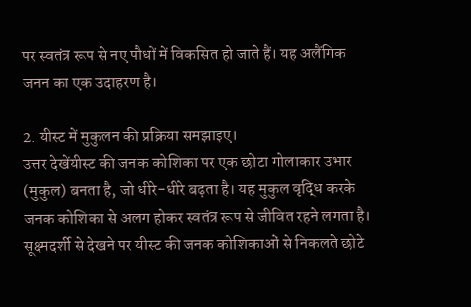पर स्वतंत्र रूप से नए पौधों में विकसित हो जाते हैं। यह अलैंगिक जनन का एक उदाहरण है।

2. यीस्ट में मुकुलन की प्रक्रिया समझाइए।
उत्तर देखेंयीस्ट की जनक कोशिका पर एक छोटा गोलाकार उभार (मुकुल) बनता है, जो धीरे-धीरे बढ़ता है। यह मुकुल वृद्धि करके जनक कोशिका से अलग होकर स्वतंत्र रूप से जीवित रहने लगता है। सूक्ष्मदर्शी से देखने पर यीस्ट की जनक कोशिकाओं से निकलते छोटे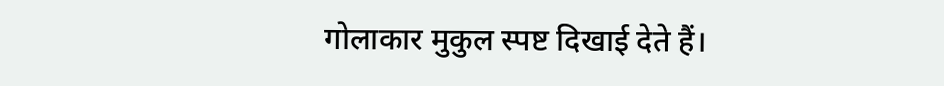गोलाकार मुकुल स्पष्ट दिखाई देते हैं।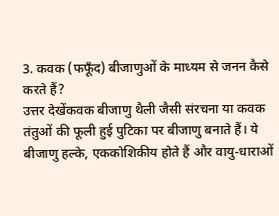3. कवक (फफूँद) बीजाणुओं के माध्यम से जनन कैसे करते हैं?
उत्तर देखेंकवक बीजाणु थैली जैसी संरचना या कवक तंतुओं की फूली हुई पुटिका पर बीजाणु बनाते हैं। ये बीजाणु हल्के, एककोशिकीय होते हैं और वायु-धाराओं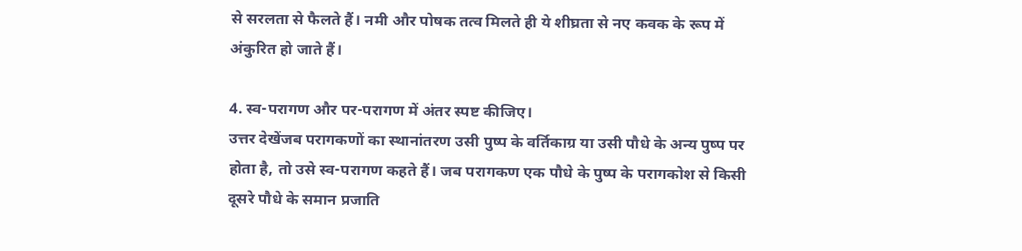से सरलता से फैलते हैं। नमी और पोषक तत्व मिलते ही ये शीघ्रता से नए कवक के रूप में अंकुरित हो जाते हैं।

4. स्व-परागण और पर-परागण में अंतर स्पष्ट कीजिए।
उत्तर देखेंजब परागकणों का स्थानांतरण उसी पुष्प के वर्तिकाग्र या उसी पौधे के अन्य पुष्प पर होता है, तो उसे स्व-परागण कहते हैं। जब परागकण एक पौधे के पुष्प के परागकोश से किसी दूसरे पौधे के समान प्रजाति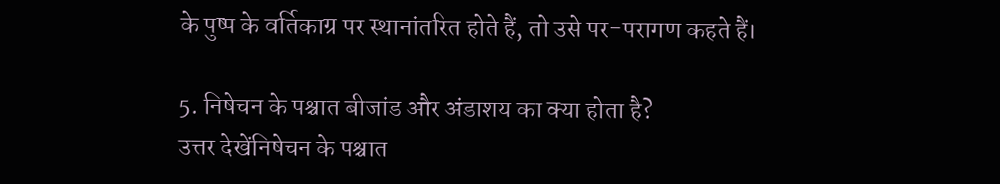के पुष्प के वर्तिकाग्र पर स्थानांतरित होते हैं, तो उसे पर-परागण कहते हैं।

5. निषेचन के पश्चात बीजांड और अंडाशय का क्या होता है?
उत्तर देखेंनिषेचन के पश्चात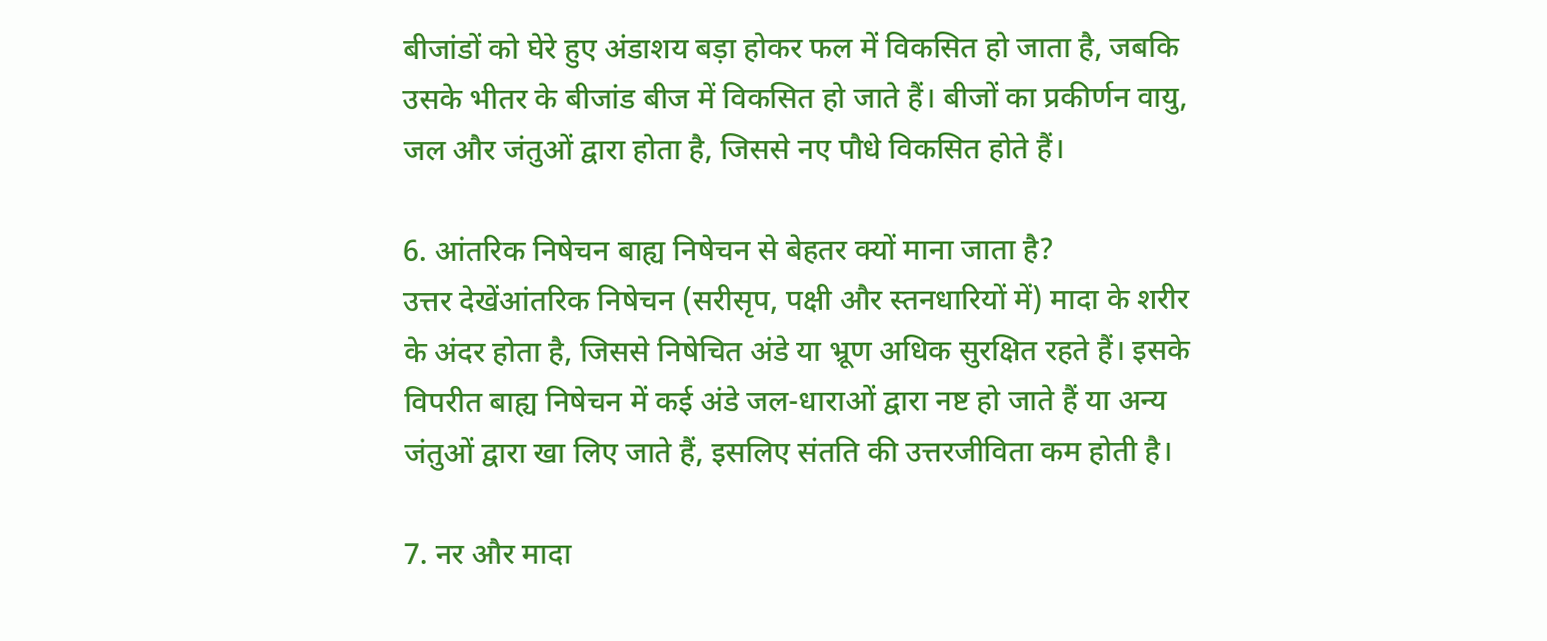बीजांडों को घेरे हुए अंडाशय बड़ा होकर फल में विकसित हो जाता है, जबकि उसके भीतर के बीजांड बीज में विकसित हो जाते हैं। बीजों का प्रकीर्णन वायु, जल और जंतुओं द्वारा होता है, जिससे नए पौधे विकसित होते हैं।

6. आंतरिक निषेचन बाह्य निषेचन से बेहतर क्यों माना जाता है?
उत्तर देखेंआंतरिक निषेचन (सरीसृप, पक्षी और स्तनधारियों में) मादा के शरीर के अंदर होता है, जिससे निषेचित अंडे या भ्रूण अधिक सुरक्षित रहते हैं। इसके विपरीत बाह्य निषेचन में कई अंडे जल-धाराओं द्वारा नष्ट हो जाते हैं या अन्य जंतुओं द्वारा खा लिए जाते हैं, इसलिए संतति की उत्तरजीविता कम होती है।

7. नर और मादा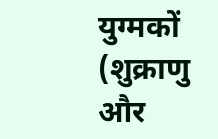युग्मकों (शुक्राणु और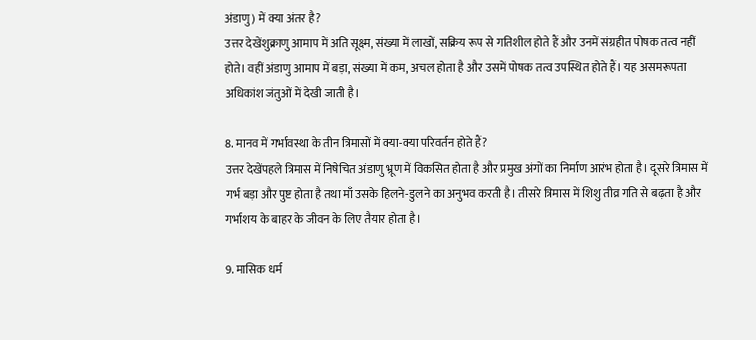अंडाणु) में क्या अंतर है?
उत्तर देखेंशुक्राणु आमाप में अति सूक्ष्म, संख्या में लाखों, सक्रिय रूप से गतिशील होते हैं और उनमें संग्रहीत पोषक तत्व नहीं होते। वहीं अंडाणु आमाप में बड़ा, संख्या में कम, अचल होता है और उसमें पोषक तत्व उपस्थित होते हैं। यह असमरूपता अधिकांश जंतुओं में देखी जाती है।

8. मानव में गर्भावस्था के तीन त्रिमासों में क्या-क्या परिवर्तन होते हैं?
उत्तर देखेंपहले त्रिमास में निषेचित अंडाणु भ्रूण में विकसित होता है और प्रमुख अंगों का निर्माण आरंभ होता है। दूसरे त्रिमास में गर्भ बड़ा और पुष्ट होता है तथा माँ उसके हिलने-डुलने का अनुभव करती है। तीसरे त्रिमास में शिशु तीव्र गति से बढ़ता है और गर्भाशय के बाहर के जीवन के लिए तैयार होता है।

9. मासिक धर्म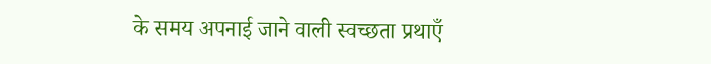के समय अपनाई जाने वाली स्वच्छता प्रथाएँ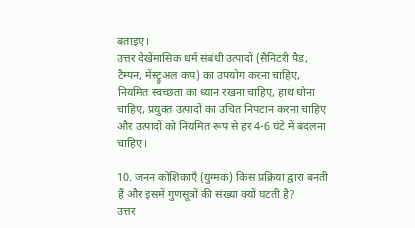बताइए।
उत्तर देखेंमासिक धर्म संबंधी उत्पादों (सैनिटरी पैड, टैम्पन, मेंस्ट्रुअल कप) का उपयोग करना चाहिए, नियमित स्वच्छता का ध्यान रखना चाहिए, हाथ धोना चाहिए, प्रयुक्त उत्पादों का उचित निपटान करना चाहिए और उत्पादों को नियमित रूप से हर 4-6 घंटे में बदलना चाहिए।

10. जनन कोशिकाएँ (युग्मक) किस प्रक्रिया द्वारा बनती हैं और इसमें गुणसूत्रों की संख्या क्यों घटती है?
उत्तर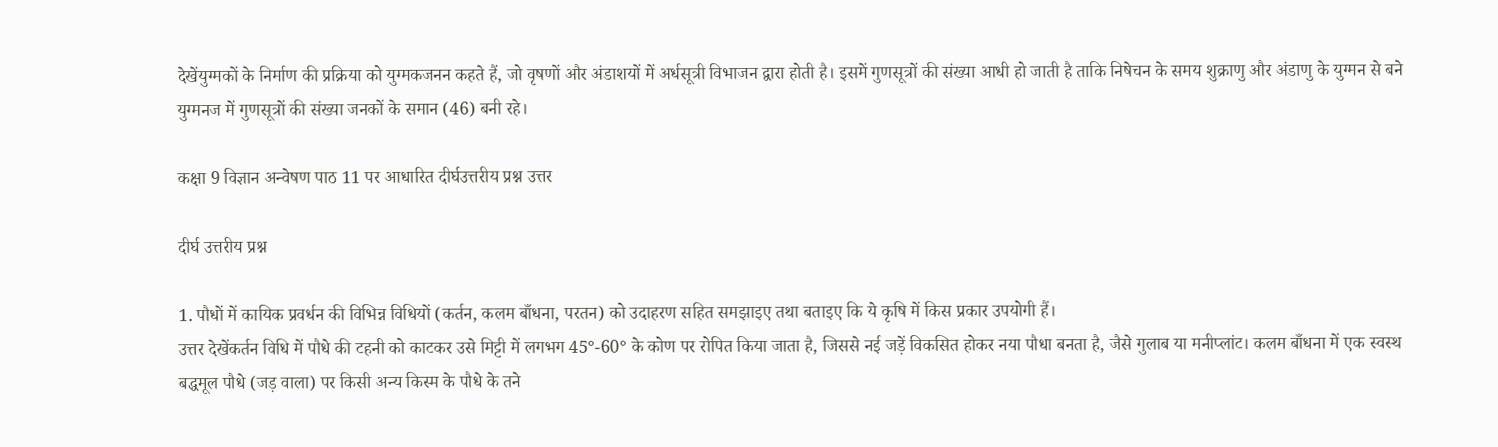देखेंयुग्मकों के निर्माण की प्रक्रिया को युग्मकजनन कहते हैं, जो वृषणों और अंडाशयों में अर्धसूत्री विभाजन द्वारा होती है। इसमें गुणसूत्रों की संख्या आधी हो जाती है ताकि निषेचन के समय शुक्राणु और अंडाणु के युग्मन से बने युग्मनज में गुणसूत्रों की संख्या जनकों के समान (46) बनी रहे।

कक्षा 9 विज्ञान अन्वेषण पाठ 11 पर आधारित दीर्घउत्तरीय प्रश्न उत्तर

दीर्घ उत्तरीय प्रश्न

1. पौधों में कायिक प्रवर्धन की विभिन्न विधियों (कर्तन, कलम बाँधना, परतन) को उदाहरण सहित समझाइए तथा बताइए कि ये कृषि में किस प्रकार उपयोगी हैं।
उत्तर देखेंकर्तन विधि में पौधे की टहनी को काटकर उसे मिट्टी में लगभग 45°-60° के कोण पर रोपित किया जाता है, जिससे नई जड़ें विकसित होकर नया पौधा बनता है, जैसे गुलाब या मनीप्लांट। कलम बाँधना में एक स्वस्थ बद्धमूल पौधे (जड़ वाला) पर किसी अन्य किस्म के पौधे के तने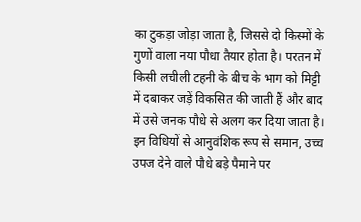का टुकड़ा जोड़ा जाता है, जिससे दो किस्मों के गुणों वाला नया पौधा तैयार होता है। परतन में किसी लचीली टहनी के बीच के भाग को मिट्टी में दबाकर जड़ें विकसित की जाती हैं और बाद में उसे जनक पौधे से अलग कर दिया जाता है। इन विधियों से आनुवंशिक रूप से समान, उच्च उपज देने वाले पौधे बड़े पैमाने पर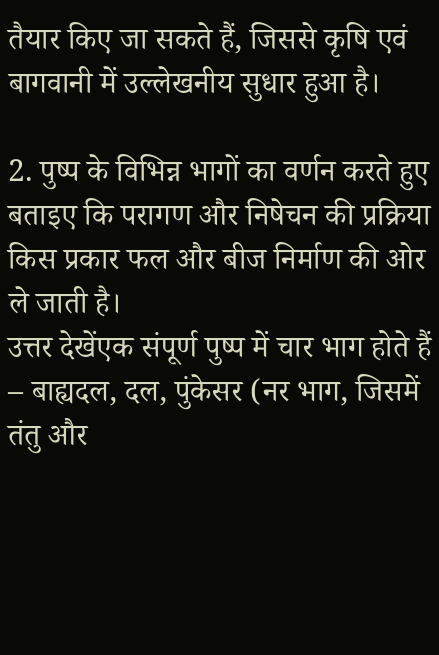तैयार किए जा सकते हैं, जिससे कृषि एवं बागवानी में उल्लेखनीय सुधार हुआ है।

2. पुष्प के विभिन्न भागों का वर्णन करते हुए बताइए कि परागण और निषेचन की प्रक्रिया किस प्रकार फल और बीज निर्माण की ओर ले जाती है।
उत्तर देखेंएक संपूर्ण पुष्प में चार भाग होते हैं – बाह्यदल, दल, पुंकेसर (नर भाग, जिसमें तंतु और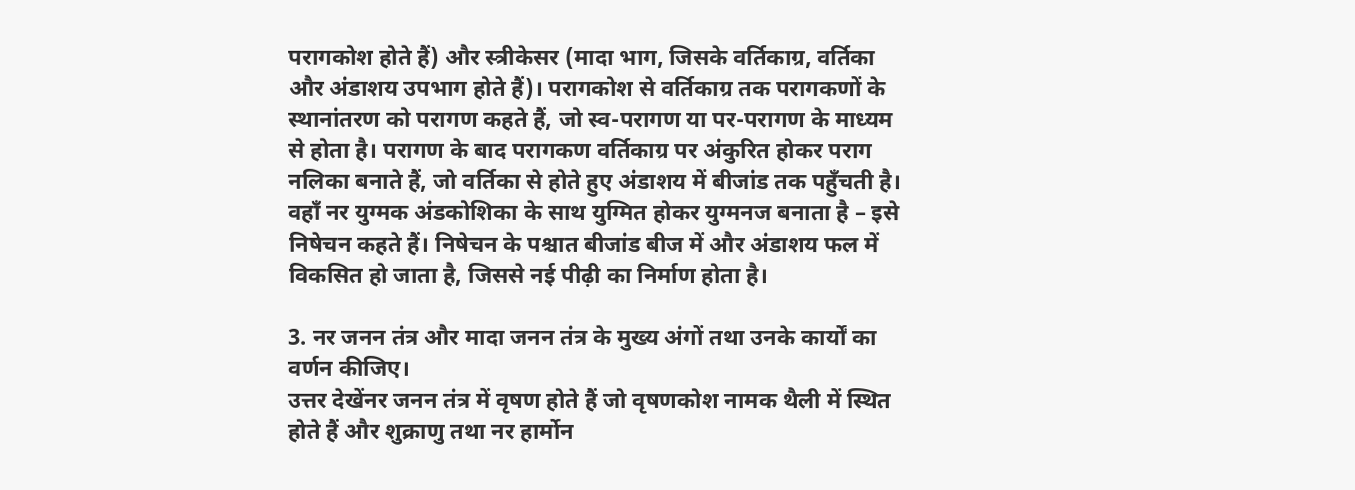परागकोश होते हैं) और स्त्रीकेसर (मादा भाग, जिसके वर्तिकाग्र, वर्तिका और अंडाशय उपभाग होते हैं)। परागकोश से वर्तिकाग्र तक परागकणों के स्थानांतरण को परागण कहते हैं, जो स्व-परागण या पर-परागण के माध्यम से होता है। परागण के बाद परागकण वर्तिकाग्र पर अंकुरित होकर पराग नलिका बनाते हैं, जो वर्तिका से होते हुए अंडाशय में बीजांड तक पहुँचती है। वहाँ नर युग्मक अंडकोशिका के साथ युग्मित होकर युग्मनज बनाता है – इसे निषेचन कहते हैं। निषेचन के पश्चात बीजांड बीज में और अंडाशय फल में विकसित हो जाता है, जिससे नई पीढ़ी का निर्माण होता है।

3. नर जनन तंत्र और मादा जनन तंत्र के मुख्य अंगों तथा उनके कार्यों का वर्णन कीजिए।
उत्तर देखेंनर जनन तंत्र में वृषण होते हैं जो वृषणकोश नामक थैली में स्थित होते हैं और शुक्राणु तथा नर हार्मोन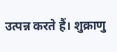उत्पन्न करते हैं। शुक्राणु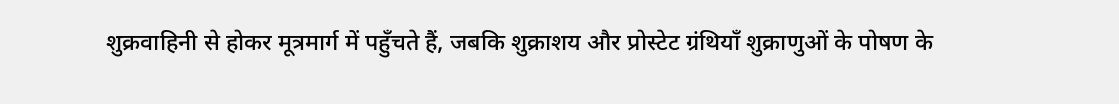शुक्रवाहिनी से होकर मूत्रमार्ग में पहुँचते हैं, जबकि शुक्राशय और प्रोस्टेट ग्रंथियाँ शुक्राणुओं के पोषण के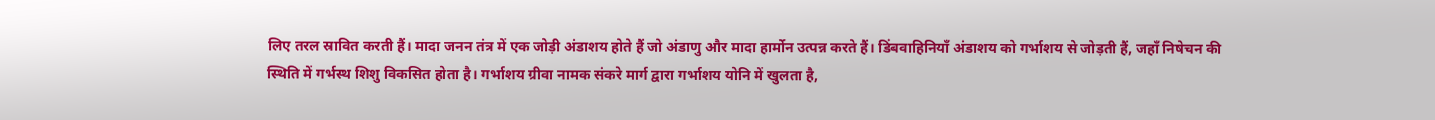लिए तरल स्रावित करती हैं। मादा जनन तंत्र में एक जोड़ी अंडाशय होते हैं जो अंडाणु और मादा हार्मोन उत्पन्न करते हैं। डिंबवाहिनियाँ अंडाशय को गर्भाशय से जोड़ती हैं, जहाँ निषेचन की स्थिति में गर्भस्थ शिशु विकसित होता है। गर्भाशय ग्रीवा नामक संकरे मार्ग द्वारा गर्भाशय योनि में खुलता है,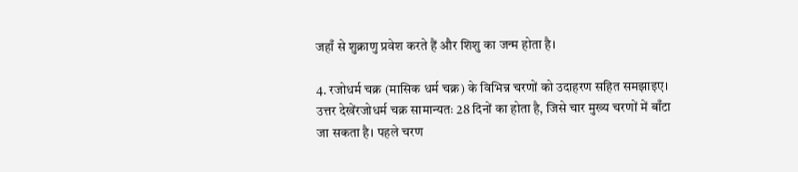जहाँ से शुक्राणु प्रवेश करते हैं और शिशु का जन्म होता है।

4. रजोधर्म चक्र (मासिक धर्म चक्र) के विभिन्न चरणों को उदाहरण सहित समझाइए।
उत्तर देखेंरजोधर्म चक्र सामान्यतः 28 दिनों का होता है, जिसे चार मुख्य चरणों में बाँटा जा सकता है। पहले चरण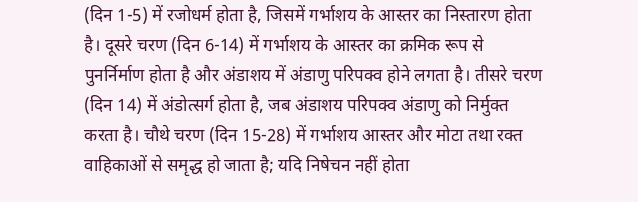(दिन 1-5) में रजोधर्म होता है, जिसमें गर्भाशय के आस्तर का निस्तारण होता है। दूसरे चरण (दिन 6-14) में गर्भाशय के आस्तर का क्रमिक रूप से पुनर्निर्माण होता है और अंडाशय में अंडाणु परिपक्व होने लगता है। तीसरे चरण (दिन 14) में अंडोत्सर्ग होता है, जब अंडाशय परिपक्व अंडाणु को निर्मुक्त करता है। चौथे चरण (दिन 15-28) में गर्भाशय आस्तर और मोटा तथा रक्त वाहिकाओं से समृद्ध हो जाता है; यदि निषेचन नहीं होता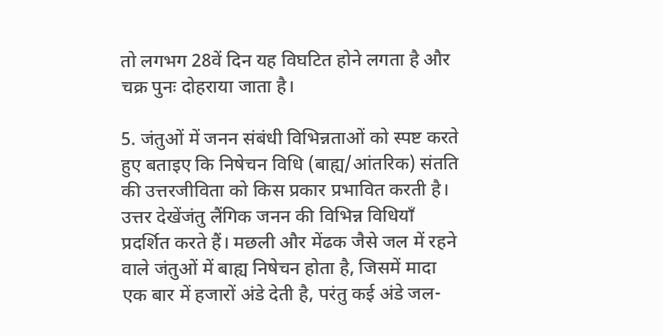तो लगभग 28वें दिन यह विघटित होने लगता है और चक्र पुनः दोहराया जाता है।

5. जंतुओं में जनन संबंधी विभिन्नताओं को स्पष्ट करते हुए बताइए कि निषेचन विधि (बाह्य/आंतरिक) संतति की उत्तरजीविता को किस प्रकार प्रभावित करती है।
उत्तर देखेंजंतु लैंगिक जनन की विभिन्न विधियाँ प्रदर्शित करते हैं। मछली और मेंढक जैसे जल में रहने वाले जंतुओं में बाह्य निषेचन होता है, जिसमें मादा एक बार में हजारों अंडे देती है, परंतु कई अंडे जल-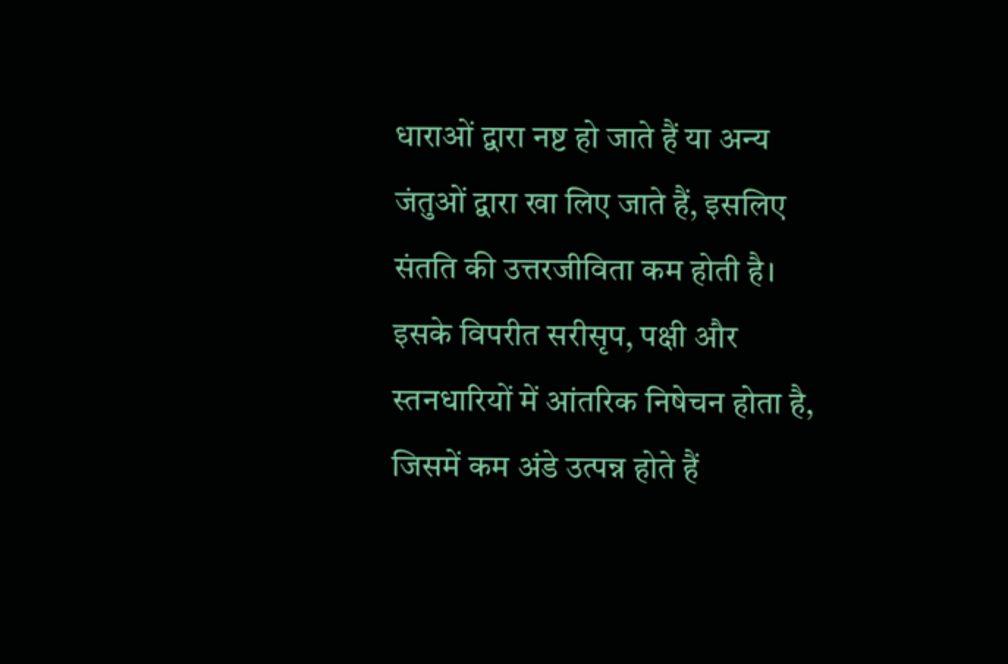धाराओं द्वारा नष्ट हो जाते हैं या अन्य जंतुओं द्वारा खा लिए जाते हैं, इसलिए संतति की उत्तरजीविता कम होती है। इसके विपरीत सरीसृप, पक्षी और स्तनधारियों में आंतरिक निषेचन होता है, जिसमें कम अंडे उत्पन्न होते हैं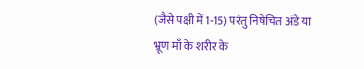(जैसे पक्षी में 1-15) परंतु निषेचित अंडे या भ्रूण माँ के शरीर के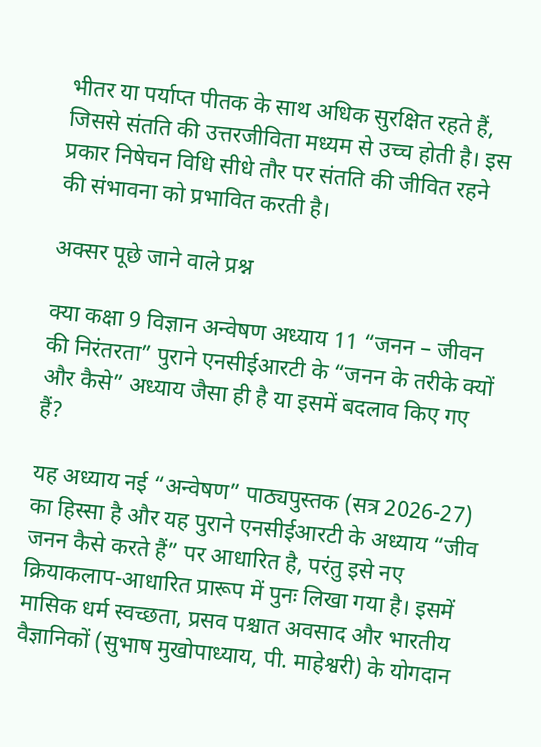भीतर या पर्याप्त पीतक के साथ अधिक सुरक्षित रहते हैं, जिससे संतति की उत्तरजीविता मध्यम से उच्च होती है। इस प्रकार निषेचन विधि सीधे तौर पर संतति की जीवित रहने की संभावना को प्रभावित करती है।

अक्सर पूछे जाने वाले प्रश्न

क्या कक्षा 9 विज्ञान अन्वेषण अध्याय 11 “जनन – जीवन की निरंतरता” पुराने एनसीईआरटी के “जनन के तरीके क्यों और कैसे” अध्याय जैसा ही है या इसमें बदलाव किए गए हैं?

यह अध्याय नई “अन्वेषण” पाठ्यपुस्तक (सत्र 2026-27) का हिस्सा है और यह पुराने एनसीईआरटी के अध्याय “जीव जनन कैसे करते हैं” पर आधारित है, परंतु इसे नए क्रियाकलाप-आधारित प्रारूप में पुनः लिखा गया है। इसमें मासिक धर्म स्वच्छता, प्रसव पश्चात अवसाद और भारतीय वैज्ञानिकों (सुभाष मुखोपाध्याय, पी. माहेश्वरी) के योगदान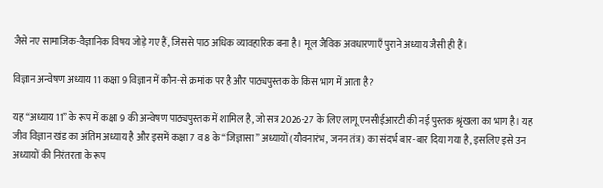जैसे नए सामाजिक-वैज्ञानिक विषय जोड़े गए हैं, जिससे पाठ अधिक व्यावहारिक बना है। मूल जैविक अवधारणाएँ पुराने अध्याय जैसी ही हैं।

विज्ञान अन्वेषण अध्याय 11 कक्षा 9 विज्ञान में कौन-से क्रमांक पर है और पाठ्यपुस्तक के किस भाग में आता है?

यह “अध्याय 11” के रूप में कक्षा 9 की अन्वेषण पाठ्यपुस्तक में शामिल है, जो सत्र 2026-27 के लिए लागू एनसीईआरटी की नई पुस्तक श्रृंखला का भाग है। यह जीव विज्ञान खंड का अंतिम अध्याय है और इसमें कक्षा 7 व 8 के “जिज्ञासा” अध्यायों (यौवनारंभ, जनन तंत्र) का संदर्भ बार-बार दिया गया है, इसलिए इसे उन अध्यायों की निरंतरता के रूप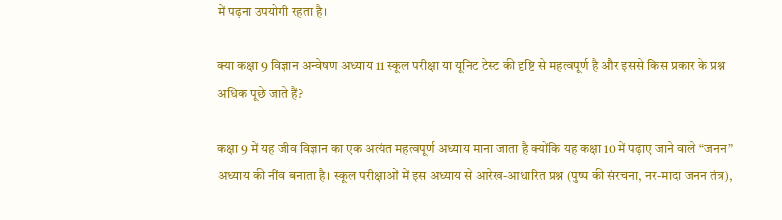में पढ़ना उपयोगी रहता है।

क्या कक्षा 9 विज्ञान अन्वेषण अध्याय 11 स्कूल परीक्षा या यूनिट टेस्ट की दृष्टि से महत्वपूर्ण है और इससे किस प्रकार के प्रश्न अधिक पूछे जाते हैं?

कक्षा 9 में यह जीव विज्ञान का एक अत्यंत महत्वपूर्ण अध्याय माना जाता है क्योंकि यह कक्षा 10 में पढ़ाए जाने वाले “जनन” अध्याय की नींव बनाता है। स्कूल परीक्षाओं में इस अध्याय से आरेख-आधारित प्रश्न (पुष्प की संरचना, नर-मादा जनन तंत्र),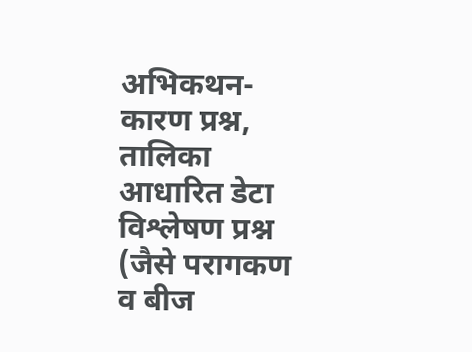अभिकथन-कारण प्रश्न, तालिका आधारित डेटा विश्लेषण प्रश्न (जैसे परागकण व बीज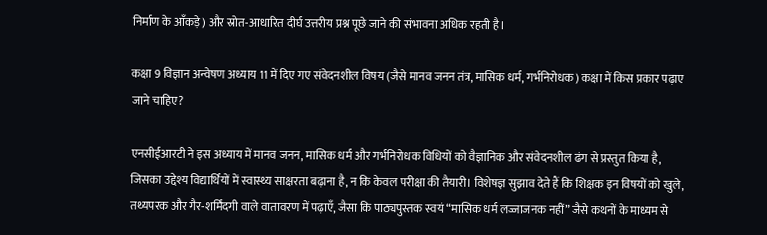निर्माण के आँकड़े) और स्रोत-आधारित दीर्घ उत्तरीय प्रश्न पूछे जाने की संभावना अधिक रहती है।

कक्षा 9 विज्ञान अन्वेषण अध्याय 11 में दिए गए संवेदनशील विषय (जैसे मानव जनन तंत्र, मासिक धर्म, गर्भनिरोधक) कक्षा में किस प्रकार पढ़ाए जाने चाहिए?

एनसीईआरटी ने इस अध्याय में मानव जनन, मासिक धर्म और गर्भनिरोधक विधियों को वैज्ञानिक और संवेदनशील ढंग से प्रस्तुत किया है, जिसका उद्देश्य विद्यार्थियों में स्वास्थ्य साक्षरता बढ़ाना है, न कि केवल परीक्षा की तैयारी। विशेषज्ञ सुझाव देते हैं कि शिक्षक इन विषयों को खुले, तथ्यपरक और गैर-शर्मिंदगी वाले वातावरण में पढ़ाएँ, जैसा कि पाठ्यपुस्तक स्वयं “मासिक धर्म लज्जाजनक नहीं” जैसे कथनों के माध्यम से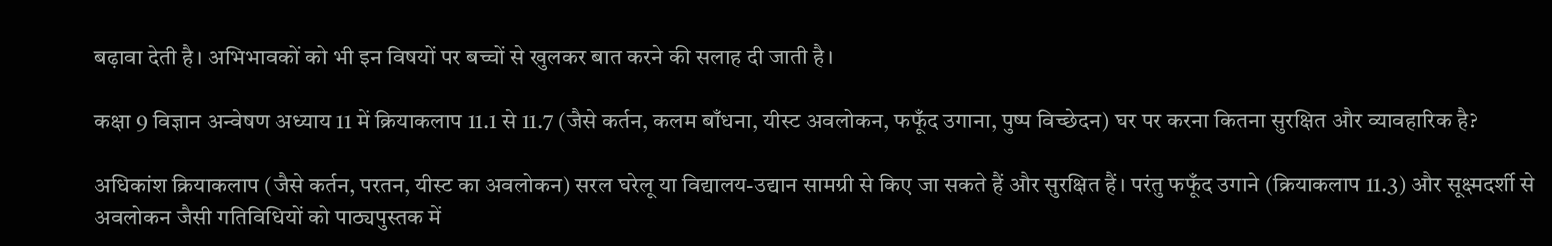बढ़ावा देती है। अभिभावकों को भी इन विषयों पर बच्चों से खुलकर बात करने की सलाह दी जाती है।

कक्षा 9 विज्ञान अन्वेषण अध्याय 11 में क्रियाकलाप 11.1 से 11.7 (जैसे कर्तन, कलम बाँधना, यीस्ट अवलोकन, फफूँद उगाना, पुष्प विच्छेदन) घर पर करना कितना सुरक्षित और व्यावहारिक है?

अधिकांश क्रियाकलाप (जैसे कर्तन, परतन, यीस्ट का अवलोकन) सरल घरेलू या विद्यालय-उद्यान सामग्री से किए जा सकते हैं और सुरक्षित हैं। परंतु फफूँद उगाने (क्रियाकलाप 11.3) और सूक्ष्मदर्शी से अवलोकन जैसी गतिविधियों को पाठ्यपुस्तक में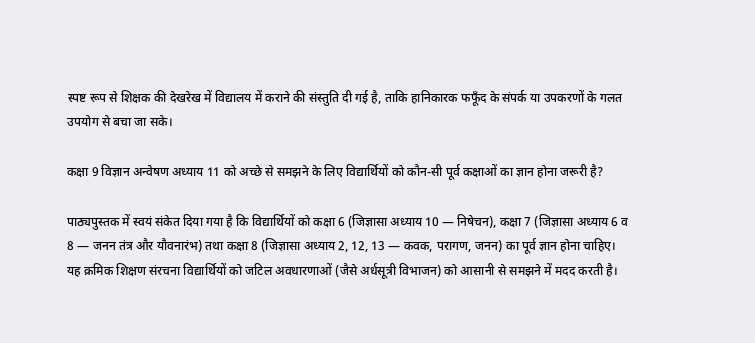स्पष्ट रूप से शिक्षक की देखरेख में विद्यालय में कराने की संस्तुति दी गई है, ताकि हानिकारक फफूँद के संपर्क या उपकरणों के गलत उपयोग से बचा जा सके।

कक्षा 9 विज्ञान अन्वेषण अध्याय 11 को अच्छे से समझने के लिए विद्यार्थियों को कौन-सी पूर्व कक्षाओं का ज्ञान होना जरूरी है?

पाठ्यपुस्तक में स्वयं संकेत दिया गया है कि विद्यार्थियों को कक्षा 6 (जिज्ञासा अध्याय 10 — निषेचन), कक्षा 7 (जिज्ञासा अध्याय 6 व 8 — जनन तंत्र और यौवनारंभ) तथा कक्षा 8 (जिज्ञासा अध्याय 2, 12, 13 — कवक, परागण, जनन) का पूर्व ज्ञान होना चाहिए। यह क्रमिक शिक्षण संरचना विद्यार्थियों को जटिल अवधारणाओं (जैसे अर्धसूत्री विभाजन) को आसानी से समझने में मदद करती है।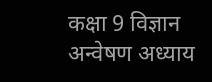कक्षा 9 विज्ञान अन्वेषण अध्याय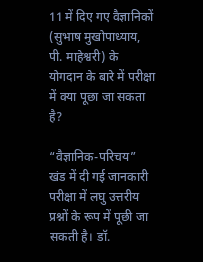11 में दिए गए वैज्ञानिकों (सुभाष मुखोपाध्याय, पी. माहेश्वरी) के योगदान के बारे में परीक्षा में क्या पूछा जा सकता है?

“वैज्ञानिक-परिचय” खंड में दी गई जानकारी परीक्षा में लघु उत्तरीय प्रश्नों के रूप में पूछी जा सकती है। डॉ.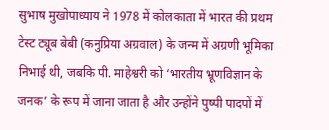सुभाष मुखोपाध्याय ने 1978 में कोलकाता में भारत की प्रथम टेस्ट ट्यूब बेबी (कनुप्रिया अग्रवाल) के जन्म में अग्रणी भूमिका निभाई थी, जबकि पी. माहेश्वरी को ‘भारतीय भ्रूणविज्ञान के जनक’ के रूप में जाना जाता है और उन्होंने पुष्पी पादपों में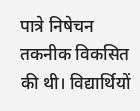पात्रे निषेचन तकनीक विकसित की थी। विद्यार्थियों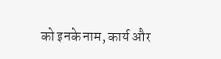को इनके नाम, कार्य और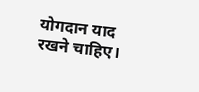योगदान याद रखने चाहिए।